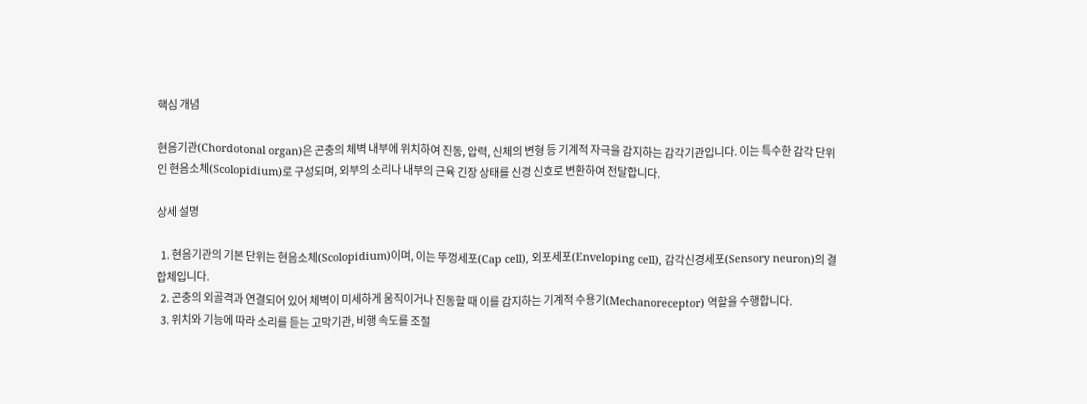핵심 개념

현음기관(Chordotonal organ)은 곤충의 체벽 내부에 위치하여 진동, 압력, 신체의 변형 등 기계적 자극을 감지하는 감각기관입니다. 이는 특수한 감각 단위인 현음소체(Scolopidium)로 구성되며, 외부의 소리나 내부의 근육 긴장 상태를 신경 신호로 변환하여 전달합니다.

상세 설명

  1. 현음기관의 기본 단위는 현음소체(Scolopidium)이며, 이는 뚜껑세포(Cap cell), 외포세포(Enveloping cell), 감각신경세포(Sensory neuron)의 결합체입니다.
  2. 곤충의 외골격과 연결되어 있어 체벽이 미세하게 움직이거나 진동할 때 이를 감지하는 기계적 수용기(Mechanoreceptor) 역할을 수행합니다.
  3. 위치와 기능에 따라 소리를 듣는 고막기관, 비행 속도를 조절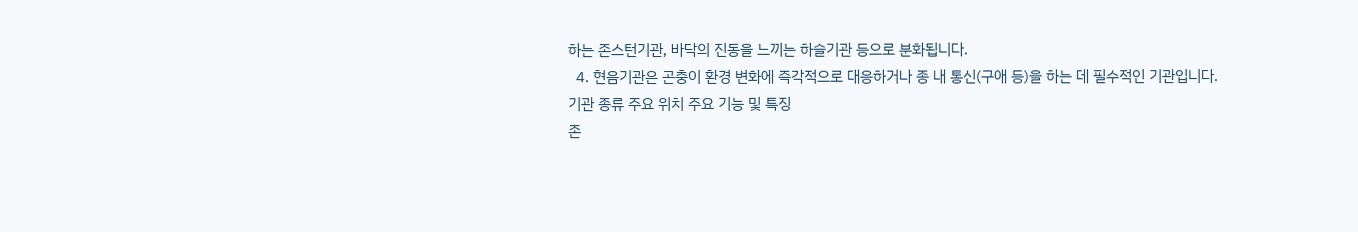하는 존스턴기관, 바닥의 진동을 느끼는 하슬기관 등으로 분화됩니다.
  4. 현음기관은 곤충이 환경 변화에 즉각적으로 대응하거나 종 내 통신(구애 등)을 하는 데 필수적인 기관입니다.
기관 종류 주요 위치 주요 기능 및 특징
존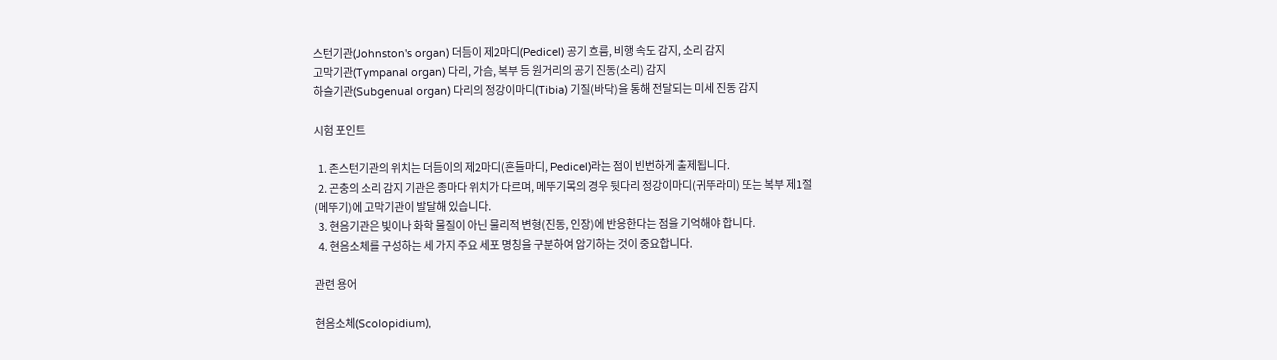스턴기관(Johnston's organ) 더듬이 제2마디(Pedicel) 공기 흐름, 비행 속도 감지, 소리 감지
고막기관(Tympanal organ) 다리, 가슴, 복부 등 원거리의 공기 진동(소리) 감지
하슬기관(Subgenual organ) 다리의 정강이마디(Tibia) 기질(바닥)을 통해 전달되는 미세 진동 감지

시험 포인트

  1. 존스턴기관의 위치는 더듬이의 제2마디(흔들마디, Pedicel)라는 점이 빈번하게 출제됩니다.
  2. 곤충의 소리 감지 기관은 종마다 위치가 다르며, 메뚜기목의 경우 뒷다리 정강이마디(귀뚜라미) 또는 복부 제1절(메뚜기)에 고막기관이 발달해 있습니다.
  3. 현음기관은 빛이나 화학 물질이 아닌 물리적 변형(진동, 인장)에 반응한다는 점을 기억해야 합니다.
  4. 현음소체를 구성하는 세 가지 주요 세포 명칭을 구분하여 암기하는 것이 중요합니다.

관련 용어

현음소체(Scolopidium),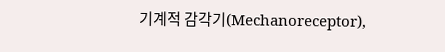기계적 감각기(Mechanoreceptor),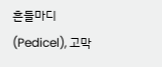흔들마디(Pedicel), 고막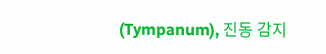(Tympanum), 진동 감지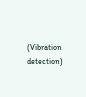(Vibration detection)